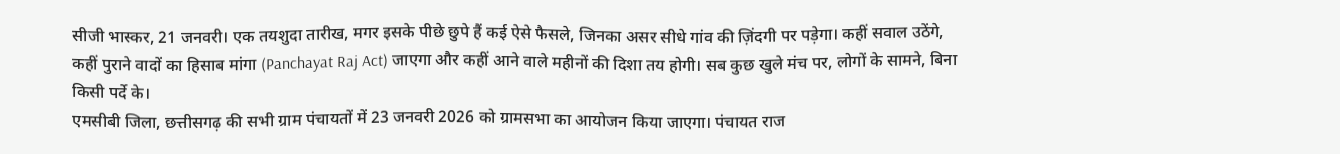सीजी भास्कर, 21 जनवरी। एक तयशुदा तारीख, मगर इसके पीछे छुपे हैं कई ऐसे फैसले, जिनका असर सीधे गांव की ज़िंदगी पर पड़ेगा। कहीं सवाल उठेंगे, कहीं पुराने वादों का हिसाब मांगा (Panchayat Raj Act) जाएगा और कहीं आने वाले महीनों की दिशा तय होगी। सब कुछ खुले मंच पर, लोगों के सामने, बिना किसी पर्दे के।
एमसीबी जिला, छत्तीसगढ़ की सभी ग्राम पंचायतों में 23 जनवरी 2026 को ग्रामसभा का आयोजन किया जाएगा। पंचायत राज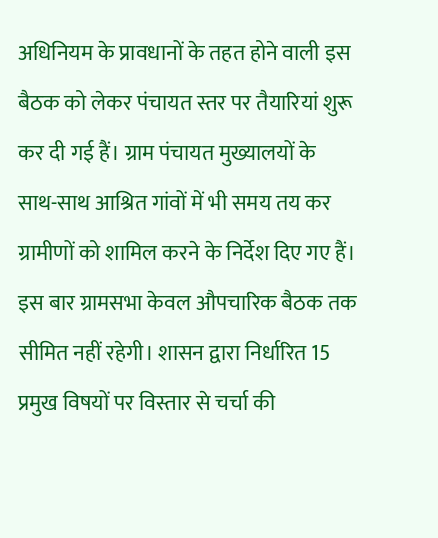अधिनियम के प्रावधानों के तहत होने वाली इस बैठक को लेकर पंचायत स्तर पर तैयारियां शुरू कर दी गई हैं। ग्राम पंचायत मुख्यालयों के साथ-साथ आश्रित गांवों में भी समय तय कर ग्रामीणों को शामिल करने के निर्देश दिए गए हैं।
इस बार ग्रामसभा केवल औपचारिक बैठक तक सीमित नहीं रहेगी। शासन द्वारा निर्धारित 15 प्रमुख विषयों पर विस्तार से चर्चा की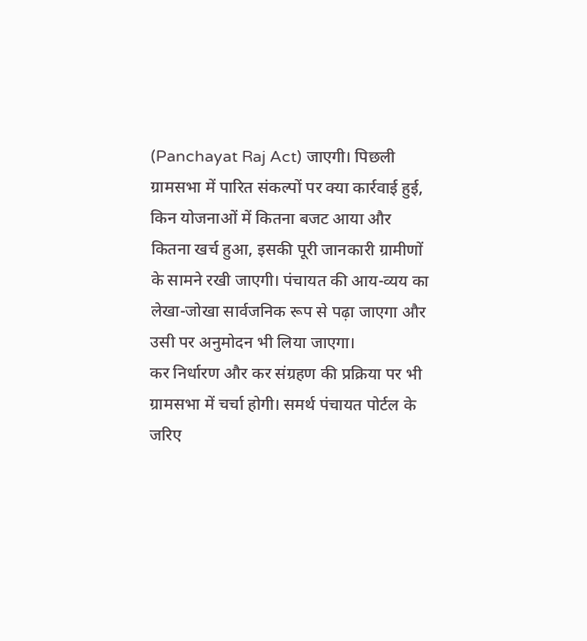(Panchayat Raj Act) जाएगी। पिछली ग्रामसभा में पारित संकल्पों पर क्या कार्रवाई हुई, किन योजनाओं में कितना बजट आया और कितना खर्च हुआ, इसकी पूरी जानकारी ग्रामीणों के सामने रखी जाएगी। पंचायत की आय-व्यय का लेखा-जोखा सार्वजनिक रूप से पढ़ा जाएगा और उसी पर अनुमोदन भी लिया जाएगा।
कर निर्धारण और कर संग्रहण की प्रक्रिया पर भी ग्रामसभा में चर्चा होगी। समर्थ पंचायत पोर्टल के जरिए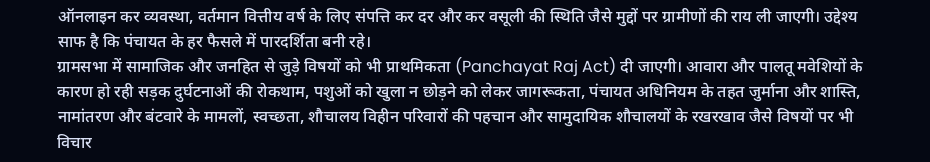ऑनलाइन कर व्यवस्था, वर्तमान वित्तीय वर्ष के लिए संपत्ति कर दर और कर वसूली की स्थिति जैसे मुद्दों पर ग्रामीणों की राय ली जाएगी। उद्देश्य साफ है कि पंचायत के हर फैसले में पारदर्शिता बनी रहे।
ग्रामसभा में सामाजिक और जनहित से जुड़े विषयों को भी प्राथमिकता (Panchayat Raj Act) दी जाएगी। आवारा और पालतू मवेशियों के कारण हो रही सड़क दुर्घटनाओं की रोकथाम, पशुओं को खुला न छोड़ने को लेकर जागरूकता, पंचायत अधिनियम के तहत जुर्माना और शास्ति, नामांतरण और बंटवारे के मामलों, स्वच्छता, शौचालय विहीन परिवारों की पहचान और सामुदायिक शौचालयों के रखरखाव जैसे विषयों पर भी विचार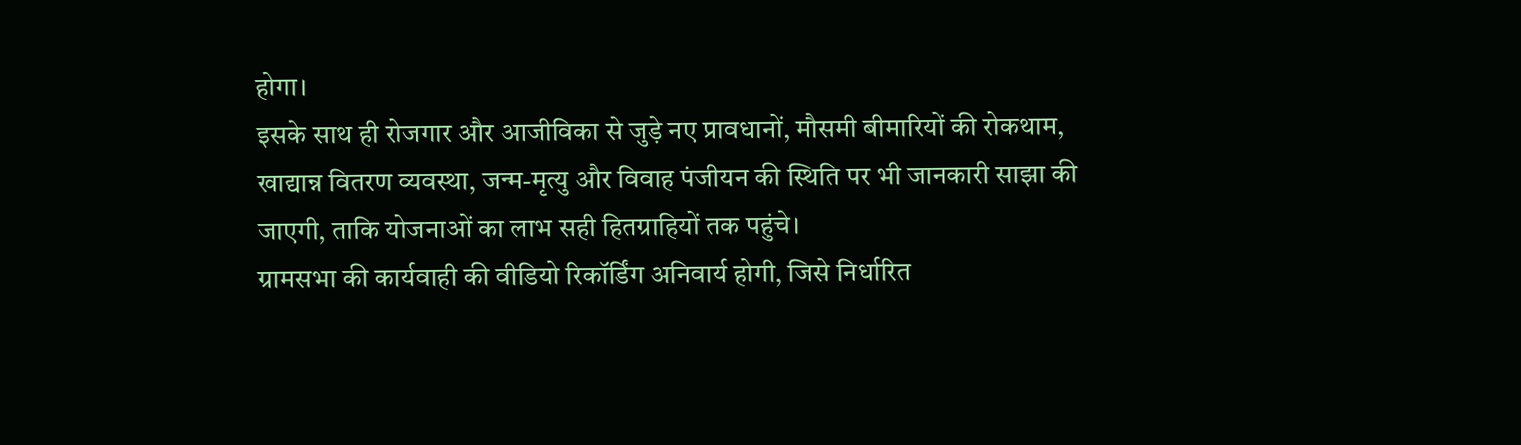होगा।
इसके साथ ही रोजगार और आजीविका से जुड़े नए प्रावधानों, मौसमी बीमारियों की रोकथाम, खाद्यान्न वितरण व्यवस्था, जन्म-मृत्यु और विवाह पंजीयन की स्थिति पर भी जानकारी साझा की जाएगी, ताकि योजनाओं का लाभ सही हितग्राहियों तक पहुंचे।
ग्रामसभा की कार्यवाही की वीडियो रिकॉर्डिंग अनिवार्य होगी, जिसे निर्धारित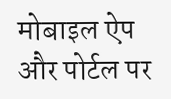मोबाइल ऐप और पोर्टल पर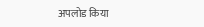अपलोड किया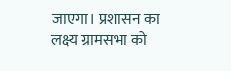जाएगा। प्रशासन का लक्ष्य ग्रामसभा को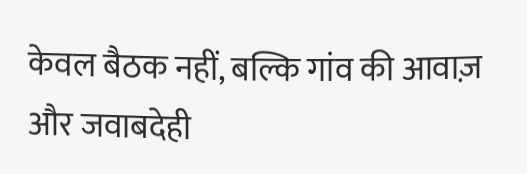केवल बैठक नहीं, बल्कि गांव की आवाज़ और जवाबदेही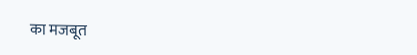का मजबूत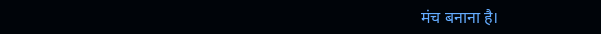मंच बनाना है।